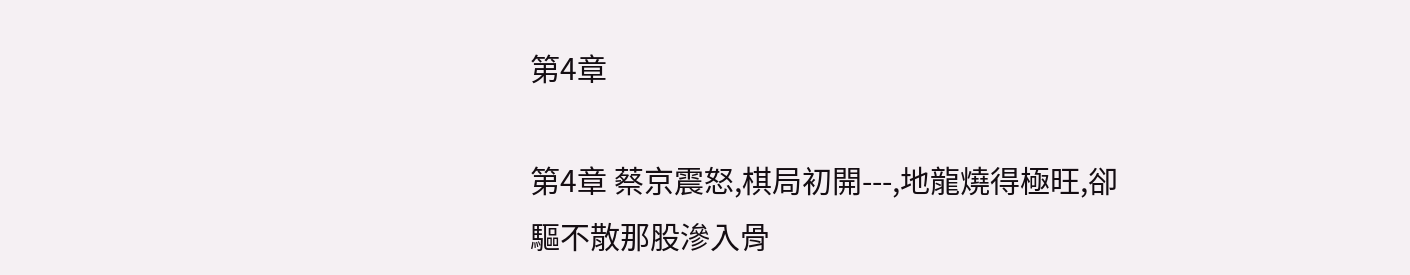第4章

第4章 蔡京震怒,棋局初開---,地龍燒得極旺,卻驅不散那股滲入骨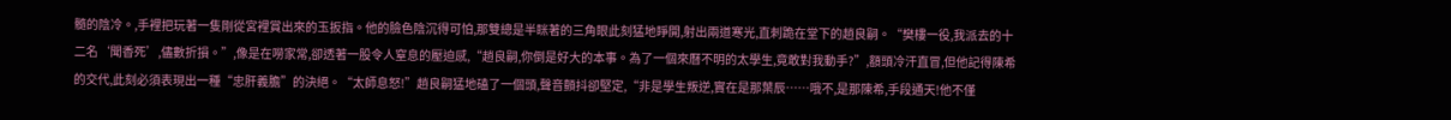髓的陰冷。,手裡把玩著一隻剛從宮裡賞出來的玉扳指。他的臉色陰沉得可怕,那雙總是半眯著的三角眼此刻猛地睜開,射出兩道寒光,直刺跪在堂下的趙良嗣。“樊樓一役,我派去的十二名‘聞香死’,儘數折損。”,像是在嘮家常,卻透著一股令人窒息的壓迫感,“趙良嗣,你倒是好大的本事。為了一個來曆不明的太學生,竟敢對我動手?”,額頭冷汗直冒,但他記得陳希的交代,此刻必須表現出一種“忠肝義膽”的決絕。“太師息怒!”趙良嗣猛地磕了一個頭,聲音顫抖卻堅定,“非是學生叛逆,實在是那葉辰……哦不,是那陳希,手段通天!他不僅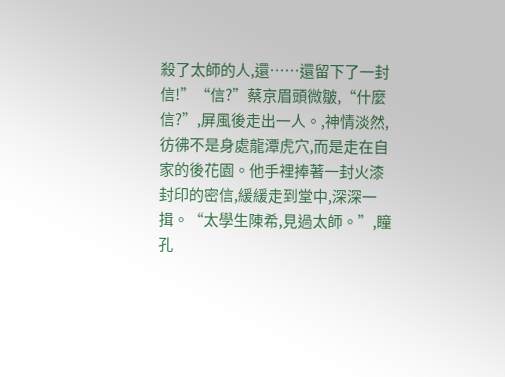殺了太師的人,還……還留下了一封信!”“信?”蔡京眉頭微皺,“什麼信?”,屏風後走出一人。,神情淡然,彷彿不是身處龍潭虎穴,而是走在自家的後花園。他手裡捧著一封火漆封印的密信,緩緩走到堂中,深深一揖。“太學生陳希,見過太師。”,瞳孔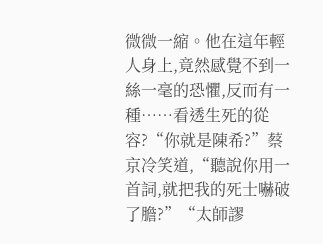微微一縮。他在這年輕人身上,竟然感覺不到一絲一毫的恐懼,反而有一種……看透生死的從容?“你就是陳希?”蔡京冷笑道,“聽說你用一首詞,就把我的死士嚇破了膽?”“太師謬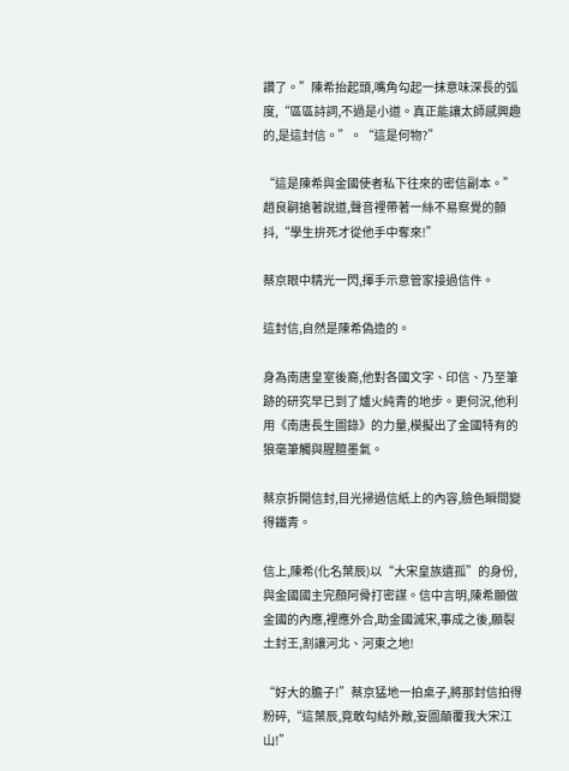讚了。”陳希抬起頭,嘴角勾起一抹意味深長的弧度,“區區詩詞,不過是小道。真正能讓太師感興趣的,是這封信。”。“這是何物?”

“這是陳希與金國使者私下往來的密信副本。”趙良嗣搶著說道,聲音裡帶著一絲不易察覺的顫抖,“學生拚死才從他手中奪來!”

蔡京眼中精光一閃,揮手示意管家接過信件。

這封信,自然是陳希偽造的。

身為南唐皇室後裔,他對各國文字、印信、乃至筆跡的研究早已到了爐火純青的地步。更何況,他利用《南唐長生圖錄》的力量,模擬出了金國特有的狼毫筆觸與腥膻墨氣。

蔡京拆開信封,目光掃過信紙上的內容,臉色瞬間變得鐵青。

信上,陳希(化名葉辰)以“大宋皇族遺孤”的身份,與金國國主完顏阿骨打密謀。信中言明,陳希願做金國的內應,裡應外合,助金國滅宋,事成之後,願裂土封王,割讓河北、河東之地!

“好大的膽子!”蔡京猛地一拍桌子,將那封信拍得粉碎,“這葉辰,竟敢勾結外敵,妄圖顛覆我大宋江山!”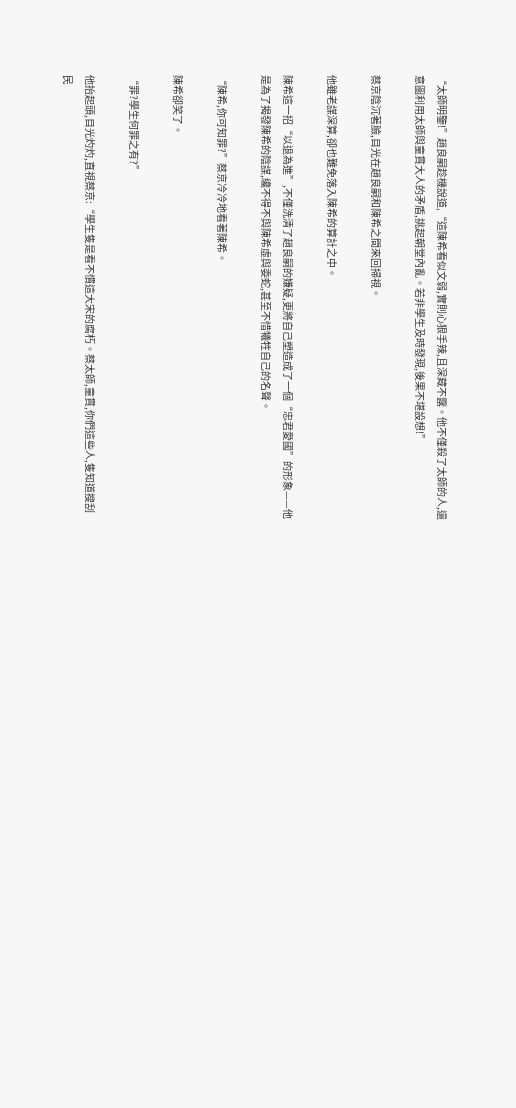“太師明鑒!”趙良嗣趁機說道,“這陳希看似文弱,實則心狠手辣,且深藏不露。他不僅殺了太師的人,還意圖利用太師與童貫大人的矛盾,挑起朝堂內亂。若非學生及時發現,後果不堪設想!”

蔡京陰沉著臉,目光在趙良嗣和陳希之間來回掃視。

他雖老謀深算,卻也難免落入陳希的算計之中。

陳希這一招“以退為進”,不僅洗清了趙良嗣的嫌疑,更將自己塑造成了一個“忠君愛國”的形象——他是為了揭發陳希的陰謀,纔不得不與陳希虛與委蛇,甚至不惜犧牲自己的名聲。

“陳希,你可知罪?”蔡京冷冷地看著陳希。

陳希卻笑了。

“罪?學生何罪之有?”

他抬起頭,目光灼灼,直視蔡京:“學生隻是看不慣這大宋的腐朽。蔡太師,童貫,你們這些人,隻知道搜刮民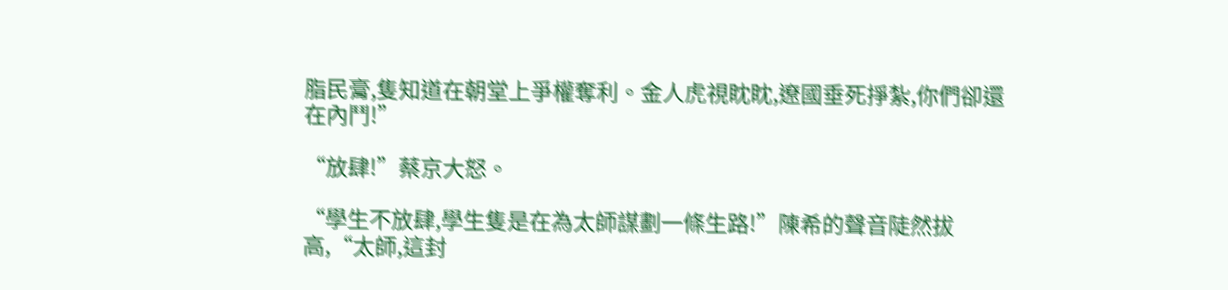脂民膏,隻知道在朝堂上爭權奪利。金人虎視眈眈,遼國垂死掙紮,你們卻還在內鬥!”

“放肆!”蔡京大怒。

“學生不放肆,學生隻是在為太師謀劃一條生路!”陳希的聲音陡然拔高,“太師,這封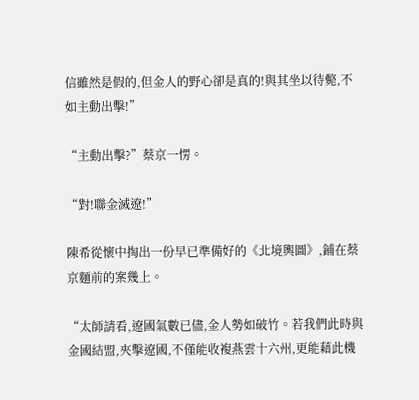信雖然是假的,但金人的野心卻是真的!與其坐以待斃,不如主動出擊!”

“主動出擊?”蔡京一愣。

“對!聯金滅遼!”

陳希從懷中掏出一份早已準備好的《北境輿圖》,鋪在蔡京麵前的案幾上。

“太師請看,遼國氣數已儘,金人勢如破竹。若我們此時與金國結盟,夾擊遼國,不僅能收複燕雲十六州,更能藉此機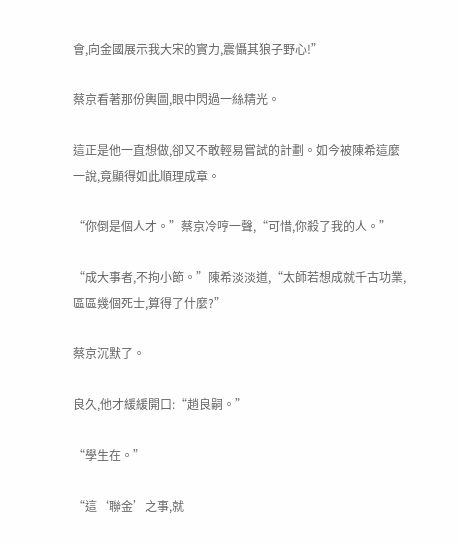會,向金國展示我大宋的實力,震懾其狼子野心!”

蔡京看著那份輿圖,眼中閃過一絲精光。

這正是他一直想做,卻又不敢輕易嘗試的計劃。如今被陳希這麼一說,竟顯得如此順理成章。

“你倒是個人才。”蔡京冷哼一聲,“可惜,你殺了我的人。”

“成大事者,不拘小節。”陳希淡淡道,“太師若想成就千古功業,區區幾個死士,算得了什麼?”

蔡京沉默了。

良久,他才緩緩開口:“趙良嗣。”

“學生在。”

“這‘聯金’之事,就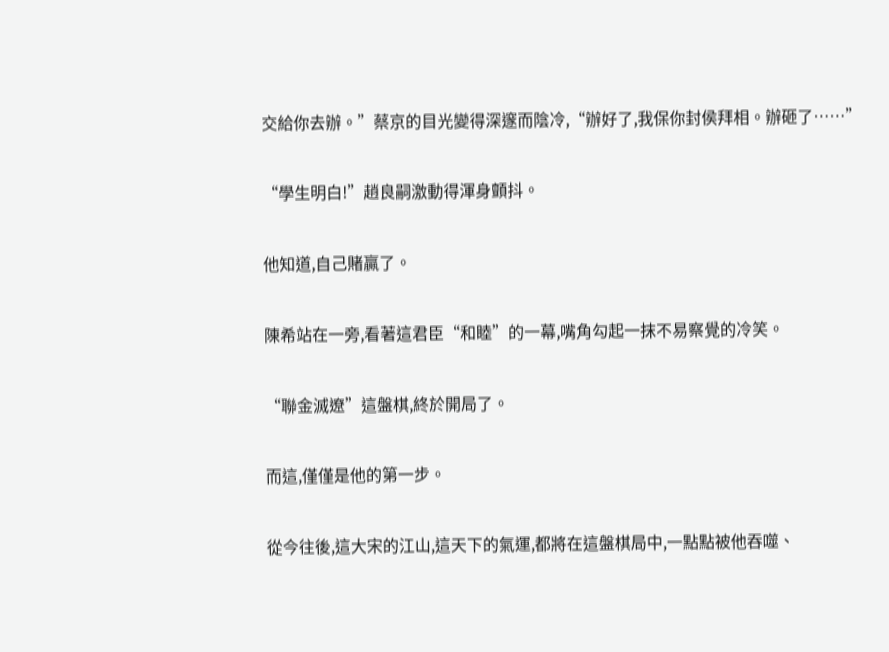交給你去辦。”蔡京的目光變得深邃而陰冷,“辦好了,我保你封侯拜相。辦砸了……”

“學生明白!”趙良嗣激動得渾身顫抖。

他知道,自己賭贏了。

陳希站在一旁,看著這君臣“和睦”的一幕,嘴角勾起一抹不易察覺的冷笑。

“聯金滅遼”這盤棋,終於開局了。

而這,僅僅是他的第一步。

從今往後,這大宋的江山,這天下的氣運,都將在這盤棋局中,一點點被他吞噬、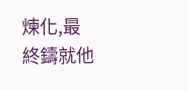煉化,最終鑄就他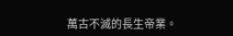萬古不滅的長生帝業。